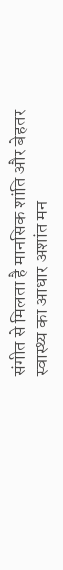संगीत से मिलता है मानसिक शांति और बेहतर स्वास्थ्य का आधार अशांत मन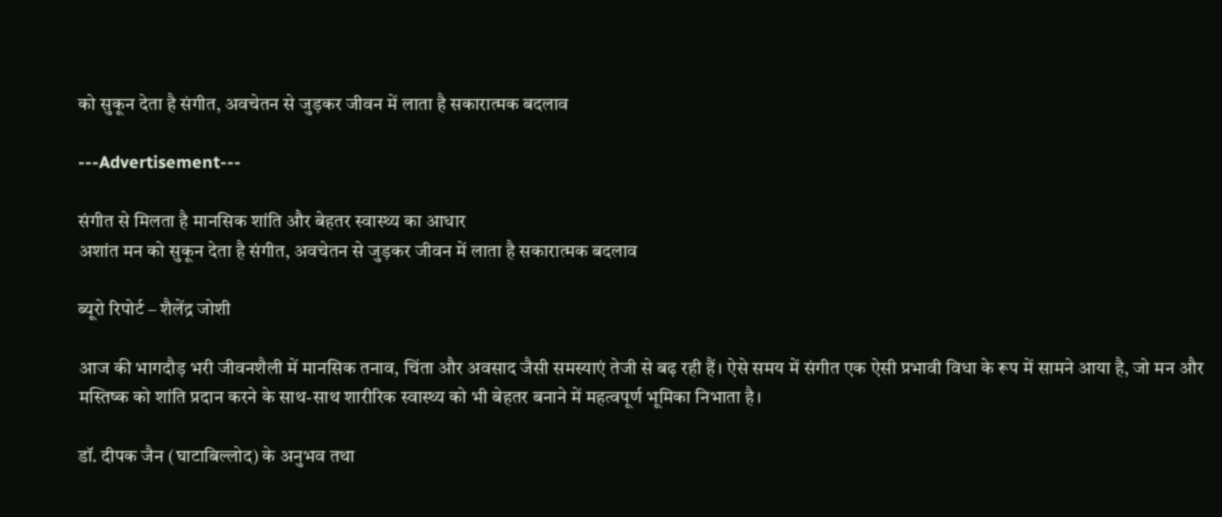को सुकून देता है संगीत, अवचेतन से जुड़कर जीवन में लाता है सकारात्मक बदलाव

---Advertisement---

संगीत से मिलता है मानसिक शांति और बेहतर स्वास्थ्य का आधार
अशांत मन को सुकून देता है संगीत, अवचेतन से जुड़कर जीवन में लाता है सकारात्मक बदलाव

ब्यूरो रिपोर्ट – शैलेंद्र जोशी

आज की भागदौड़ भरी जीवनशैली में मानसिक तनाव, चिंता और अवसाद जैसी समस्याएं तेजी से बढ़ रही हैं। ऐसे समय में संगीत एक ऐसी प्रभावी विधा के रूप में सामने आया है, जो मन और मस्तिष्क को शांति प्रदान करने के साथ-साथ शारीरिक स्वास्थ्य को भी बेहतर बनाने में महत्वपूर्ण भूमिका निभाता है।

डॉ. दीपक जैन (घाटाबिल्लोद) के अनुभव तथा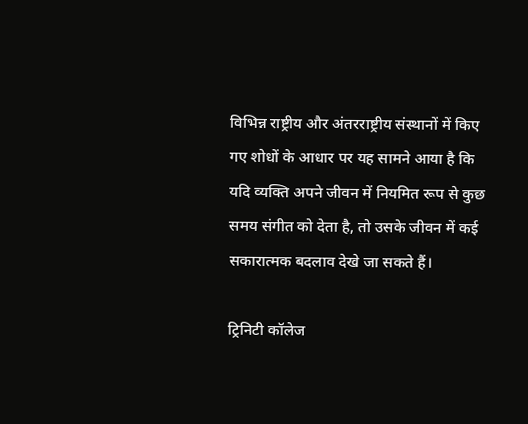विभिन्न राष्ट्रीय और अंतरराष्ट्रीय संस्थानों में किए गए शोधों के आधार पर यह सामने आया है कि यदि व्यक्ति अपने जीवन में नियमित रूप से कुछ समय संगीत को देता है, तो उसके जीवन में कई सकारात्मक बदलाव देखे जा सकते हैं।

ट्रिनिटी कॉलेज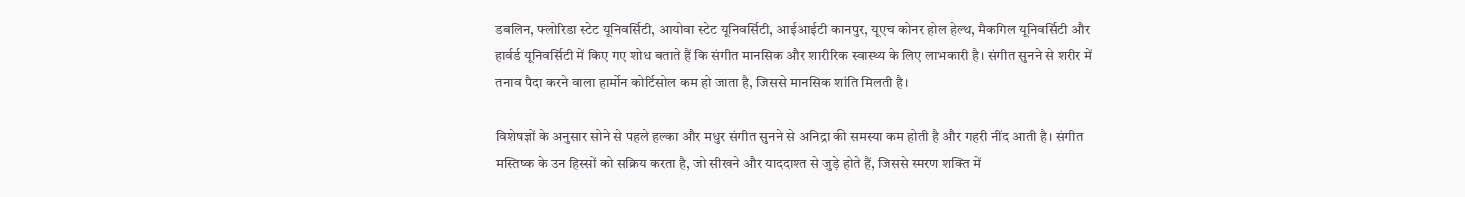डबलिन, फ्लोरिडा स्टेट यूनिवर्सिटी, आयोवा स्टेट यूनिवर्सिटी, आईआईटी कानपुर, यूएच कोनर होल हेल्थ, मैकगिल यूनिवर्सिटी और हार्वर्ड यूनिवर्सिटी में किए गए शोध बताते हैं कि संगीत मानसिक और शारीरिक स्वास्थ्य के लिए लाभकारी है। संगीत सुनने से शरीर में तनाव पैदा करने वाला हार्मोन कोर्टिसोल कम हो जाता है, जिससे मानसिक शांति मिलती है।

विशेषज्ञों के अनुसार सोने से पहले हल्का और मधुर संगीत सुनने से अनिद्रा की समस्या कम होती है और गहरी नींद आती है। संगीत मस्तिष्क के उन हिस्सों को सक्रिय करता है, जो सीखने और याददाश्त से जुड़े होते हैं, जिससे स्मरण शक्ति में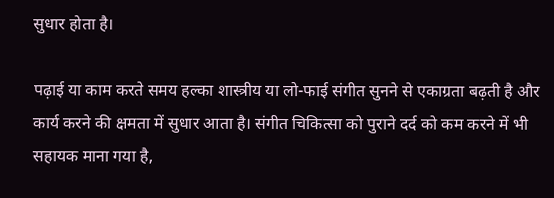सुधार होता है।

पढ़ाई या काम करते समय हल्का शास्त्रीय या लो-फाई संगीत सुनने से एकाग्रता बढ़ती है और कार्य करने की क्षमता में सुधार आता है। संगीत चिकित्सा को पुराने दर्द को कम करने में भी सहायक माना गया है,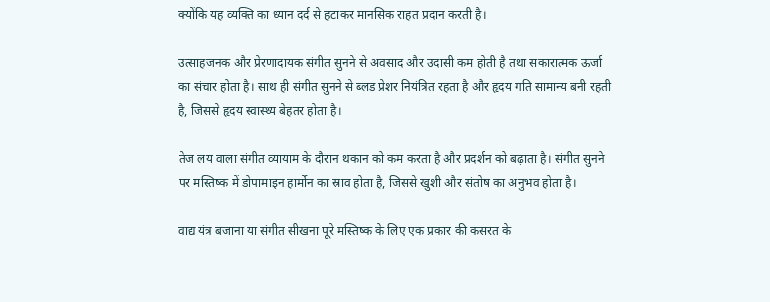क्योंकि यह व्यक्ति का ध्यान दर्द से हटाकर मानसिक राहत प्रदान करती है।

उत्साहजनक और प्रेरणादायक संगीत सुनने से अवसाद और उदासी कम होती है तथा सकारात्मक ऊर्जा का संचार होता है। साथ ही संगीत सुनने से ब्लड प्रेशर नियंत्रित रहता है और हृदय गति सामान्य बनी रहती है, जिससे हृदय स्वास्थ्य बेहतर होता है।

तेज लय वाला संगीत व्यायाम के दौरान थकान को कम करता है और प्रदर्शन को बढ़ाता है। संगीत सुनने पर मस्तिष्क में डोपामाइन हार्मोन का स्राव होता है, जिससे खुशी और संतोष का अनुभव होता है।

वाद्य यंत्र बजाना या संगीत सीखना पूरे मस्तिष्क के लिए एक प्रकार की कसरत के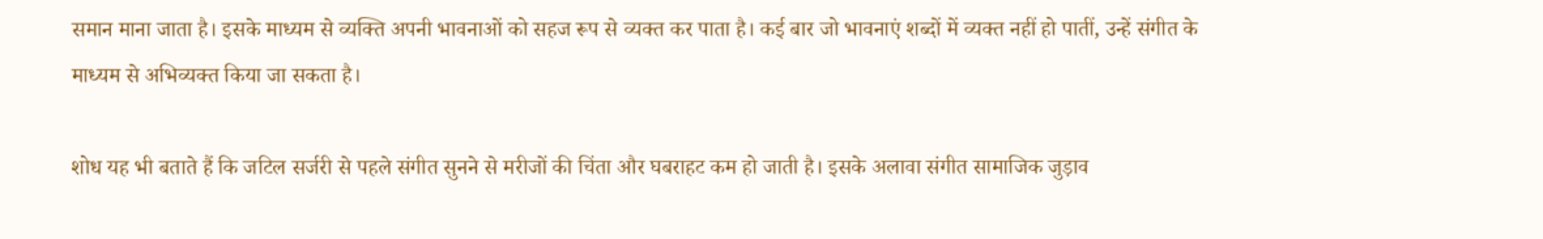समान माना जाता है। इसके माध्यम से व्यक्ति अपनी भावनाओं को सहज रूप से व्यक्त कर पाता है। कई बार जो भावनाएं शब्दों में व्यक्त नहीं हो पातीं, उन्हें संगीत के माध्यम से अभिव्यक्त किया जा सकता है।

शोध यह भी बताते हैं कि जटिल सर्जरी से पहले संगीत सुनने से मरीजों की चिंता और घबराहट कम हो जाती है। इसके अलावा संगीत सामाजिक जुड़ाव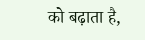को बढ़ाता है,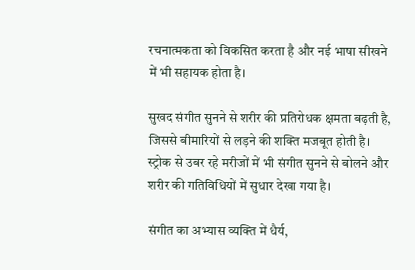रचनात्मकता को विकसित करता है और नई भाषा सीखने में भी सहायक होता है।

सुखद संगीत सुनने से शरीर की प्रतिरोधक क्षमता बढ़ती है, जिससे बीमारियों से लड़ने की शक्ति मजबूत होती है। स्ट्रोक से उबर रहे मरीजों में भी संगीत सुनने से बोलने और शरीर की गतिविधियों में सुधार देखा गया है।

संगीत का अभ्यास व्यक्ति में धैर्य,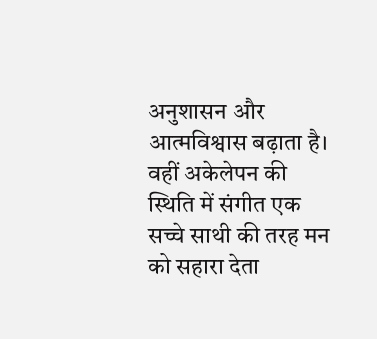अनुशासन और आत्मविश्वास बढ़ाता है। वहीं अकेलेपन की स्थिति में संगीत एक सच्चे साथी की तरह मन को सहारा देता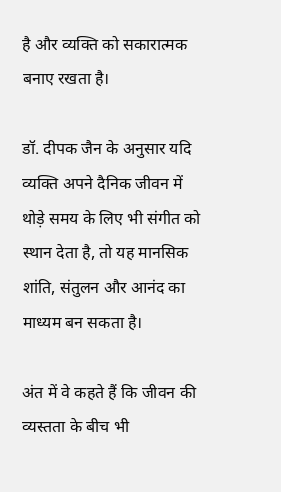है और व्यक्ति को सकारात्मक बनाए रखता है।

डॉ. दीपक जैन के अनुसार यदि व्यक्ति अपने दैनिक जीवन में थोड़े समय के लिए भी संगीत को स्थान देता है, तो यह मानसिक शांति, संतुलन और आनंद का माध्यम बन सकता है।

अंत में वे कहते हैं कि जीवन की व्यस्तता के बीच भी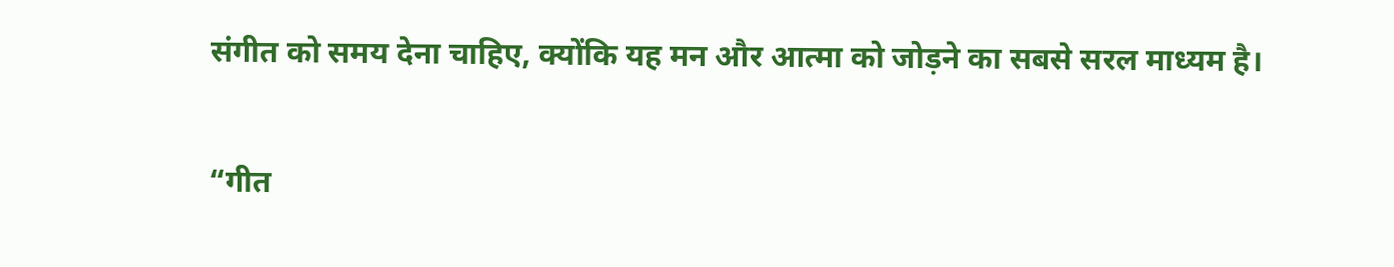संगीत को समय देना चाहिए, क्योंकि यह मन और आत्मा को जोड़ने का सबसे सरल माध्यम है।

“गीत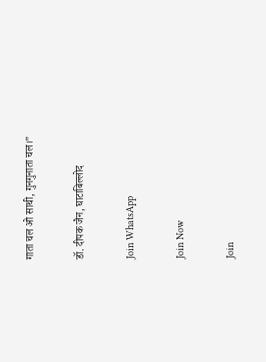गाता चल ओ साथी, गुनगुनाता चल।”

डॉ. दीपक जैन, घाटाबिल्लोद

Join WhatsApp

Join Now

Join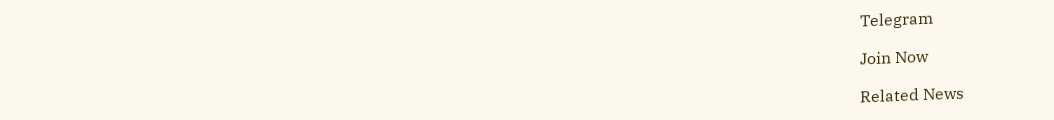Telegram

Join Now

Related News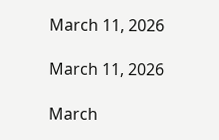March 11, 2026

March 11, 2026

March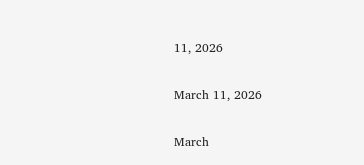11, 2026

March 11, 2026

March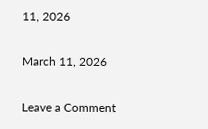11, 2026

March 11, 2026

Leave a Comment